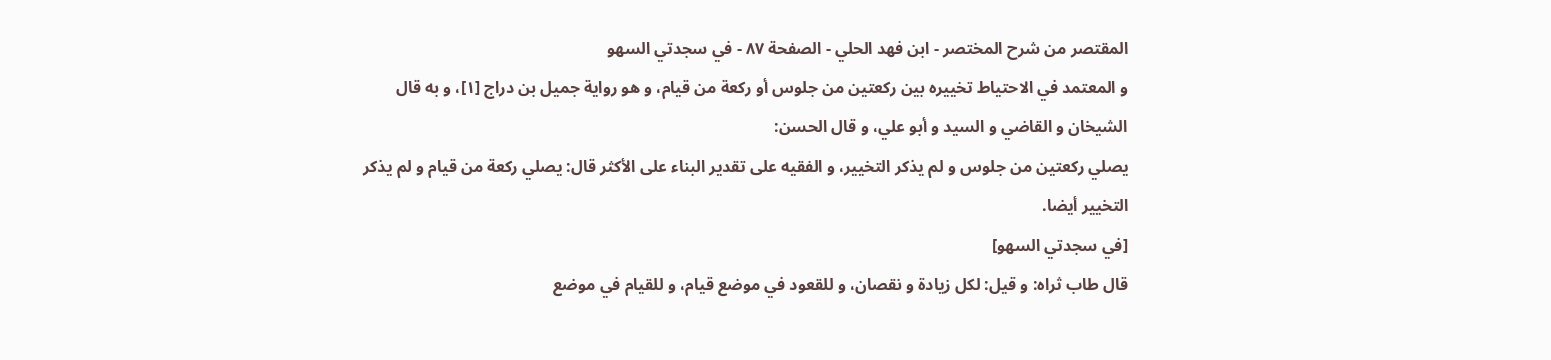المقتصر من شرح المختصر - ابن فهد الحلي - الصفحة ٨٧ - في سجدتي السهو
و المعتمد في الاحتياط تخييره بين ركعتين من جلوس أو ركعة من قيام، و هو رواية جميل بن دراج [١]، و به قال الشيخان و القاضي و السيد و أبو علي، و قال الحسن:
يصلي ركعتين من جلوس و لم يذكر التخيير، و الفقيه على تقدير البناء على الأكثر قال: يصلي ركعة من قيام و لم يذكر التخيير أيضا.
[في سجدتي السهو]
قال طاب ثراه: و قيل: لكل زيادة و نقصان، و للقعود في موضع قيام، و للقيام في موضع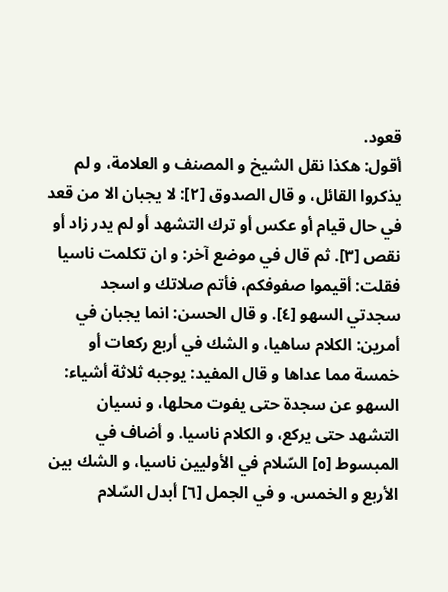قعود.
أقول: هكذا نقل الشيخ و المصنف و العلامة، و لم يذكروا القائل، و قال الصدوق [٢]: لا يجبان الا من قعد في حال قيام أو عكس أو ترك التشهد أو لم يدر زاد أو نقص [٣]. ثم قال في موضع آخر: و ان تكلمت ناسيا فقلت: أقيموا صفوفكم، فأتم صلاتك و اسجد سجدتي السهو [٤]. و قال الحسن: انما يجبان في أمرين: الكلام ساهيا، و الشك في أربع ركعات أو خمسة مما عداها و قال المفيد: يوجبه ثلاثة أشياء: السهو عن سجدة حتى يفوت محلها، و نسيان التشهد حتى يركع، و الكلام ناسيا. و أضاف في المبسوط [٥] السّلام في الأوليين ناسيا، و الشك بين الأربع و الخمس. و في الجمل [٦] أبدل السّلام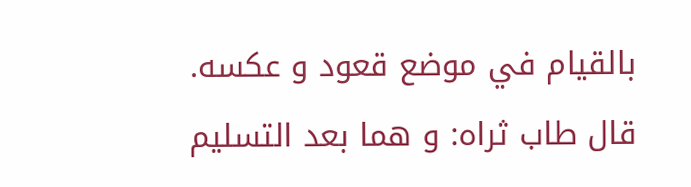بالقيام في موضع قعود و عكسه.
قال طاب ثراه: و هما بعد التسليم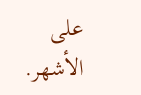على الأشهر.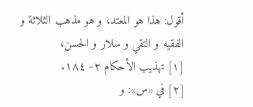أقول: هذا هو المعتد، و هو مذهب الثلاثة و الفقيه و التقي و سلار و الحسن،
[١] تهذيب الأحكام ٢- ١٨٤.
[٢] في «س»: و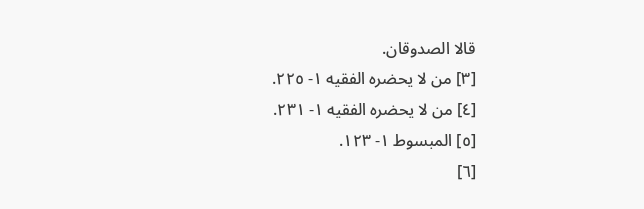قالا الصدوقان.
[٣] من لا يحضره الفقيه ١- ٢٢٥.
[٤] من لا يحضره الفقيه ١- ٢٣١.
[٥] المبسوط ١- ١٢٣.
[٦]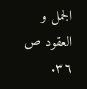الجمل و العقود ص ٣٦.